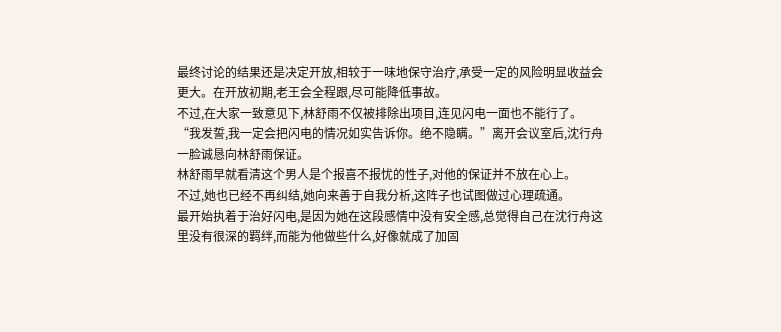最终讨论的结果还是决定开放,相较于一味地保守治疗,承受一定的风险明显收益会更大。在开放初期,老王会全程跟,尽可能降低事故。
不过,在大家一致意见下,林舒雨不仅被排除出项目,连见闪电一面也不能行了。
“我发誓,我一定会把闪电的情况如实告诉你。绝不隐瞒。”离开会议室后,沈行舟一脸诚恳向林舒雨保证。
林舒雨早就看清这个男人是个报喜不报忧的性子,对他的保证并不放在心上。
不过,她也已经不再纠结,她向来善于自我分析,这阵子也试图做过心理疏通。
最开始执着于治好闪电,是因为她在这段感情中没有安全感,总觉得自己在沈行舟这里没有很深的羁绊,而能为他做些什么,好像就成了加固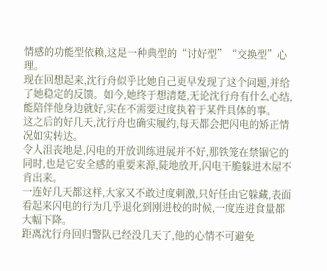情感的功能型依赖,这是一种典型的“讨好型”“交换型”心理。
现在回想起来,沈行舟似乎比她自己更早发现了这个问题,并给了她稳定的反馈。如今,她终于想清楚,无论沈行舟有什么心结,能陪伴他身边就好,实在不需要过度执着于某件具体的事。
这之后的好几天,沈行舟也确实履约,每天都会把闪电的矫正情况如实转达。
令人沮丧地是,闪电的开放训练进展并不好,那铁笼在禁锢它的同时,也是它安全感的重要来源,陡地放开,闪电干脆躲进木屋不肯出来。
一连好几天都这样,大家又不敢过度刺激,只好任由它躲藏,表面看起来闪电的行为几乎退化到刚进校的时候,一度连进食量都大幅下降。
距离沈行舟回归警队已经没几天了,他的心情不可避免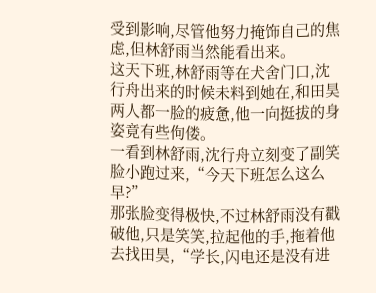受到影响,尽管他努力掩饰自己的焦虑,但林舒雨当然能看出来。
这天下班,林舒雨等在犬舍门口,沈行舟出来的时候未料到她在,和田昊两人都一脸的疲惫,他一向挺拔的身姿竟有些佝偻。
一看到林舒雨,沈行舟立刻变了副笑脸小跑过来,“今天下班怎么这么早?”
那张脸变得极快,不过林舒雨没有戳破他,只是笑笑,拉起他的手,拖着他去找田昊,“学长,闪电还是没有进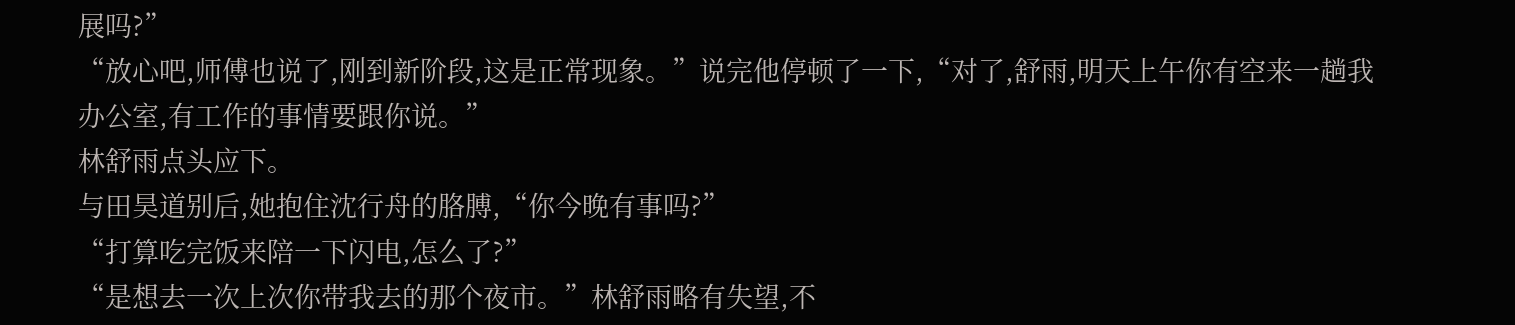展吗?”
“放心吧,师傅也说了,刚到新阶段,这是正常现象。”说完他停顿了一下,“对了,舒雨,明天上午你有空来一趟我办公室,有工作的事情要跟你说。”
林舒雨点头应下。
与田昊道别后,她抱住沈行舟的胳膊,“你今晚有事吗?”
“打算吃完饭来陪一下闪电,怎么了?”
“是想去一次上次你带我去的那个夜市。”林舒雨略有失望,不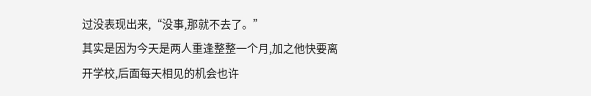过没表现出来,“没事,那就不去了。”
其实是因为今天是两人重逢整整一个月,加之他快要离开学校,后面每天相见的机会也许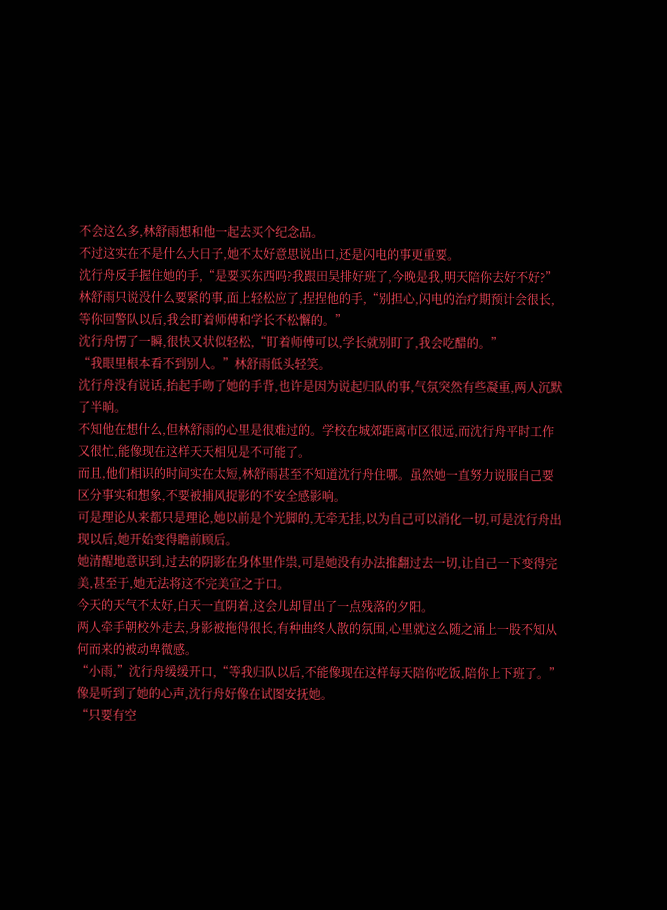不会这么多,林舒雨想和他一起去买个纪念品。
不过这实在不是什么大日子,她不太好意思说出口,还是闪电的事更重要。
沈行舟反手握住她的手,“是要买东西吗?我跟田昊排好班了,今晚是我,明天陪你去好不好?”
林舒雨只说没什么要紧的事,面上轻松应了,捏捏他的手,“别担心,闪电的治疗期预计会很长,等你回警队以后,我会盯着师傅和学长不松懈的。”
沈行舟愣了一瞬,很快又状似轻松,“盯着师傅可以,学长就别盯了,我会吃醋的。”
“我眼里根本看不到别人。”林舒雨低头轻笑。
沈行舟没有说话,抬起手吻了她的手背,也许是因为说起归队的事,气氛突然有些凝重,两人沉默了半晌。
不知他在想什么,但林舒雨的心里是很难过的。学校在城郊距离市区很远,而沈行舟平时工作又很忙,能像现在这样天天相见是不可能了。
而且,他们相识的时间实在太短,林舒雨甚至不知道沈行舟住哪。虽然她一直努力说服自己要区分事实和想象,不要被捕风捉影的不安全感影响。
可是理论从来都只是理论,她以前是个光脚的,无牵无挂,以为自己可以消化一切,可是沈行舟出现以后,她开始变得瞻前顾后。
她清醒地意识到,过去的阴影在身体里作祟,可是她没有办法推翻过去一切,让自己一下变得完美,甚至于,她无法将这不完美宣之于口。
今天的天气不太好,白天一直阴着,这会儿却冒出了一点残落的夕阳。
两人牵手朝校外走去,身影被拖得很长,有种曲终人散的氛围,心里就这么随之涌上一股不知从何而来的被动卑微感。
“小雨,”沈行舟缓缓开口,“等我归队以后,不能像现在这样每天陪你吃饭,陪你上下班了。”
像是听到了她的心声,沈行舟好像在试图安抚她。
“只要有空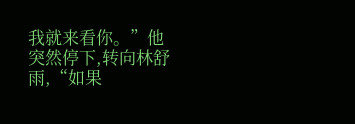我就来看你。”他突然停下,转向林舒雨,“如果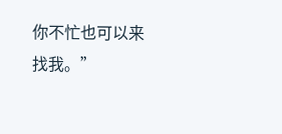你不忙也可以来找我。”